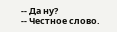-- Да ну?
-- Честное слово.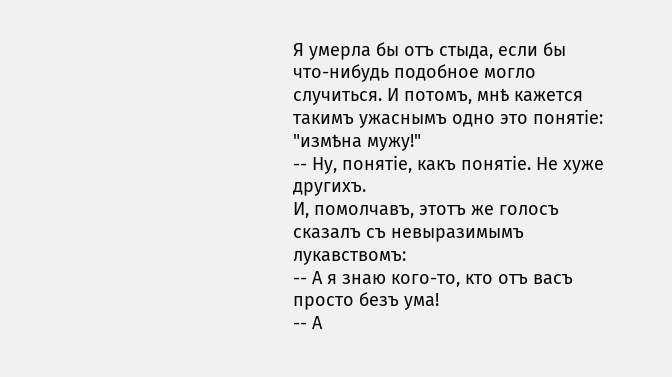Я умерла бы отъ стыда, если бы что-нибудь подобное могло случиться. И потомъ, мнѣ кажется такимъ ужаснымъ одно это понятіе: "измѣна мужу!"
-- Ну, понятіе, какъ понятіе. Не хуже другихъ.
И, помолчавъ, этотъ же голосъ сказалъ съ невыразимымъ лукавствомъ:
-- А я знаю кого-то, кто отъ васъ просто безъ ума!
-- А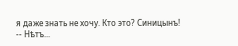я даже знать не хочу. Кто это? Синицынъ!
-- Нѣтъ...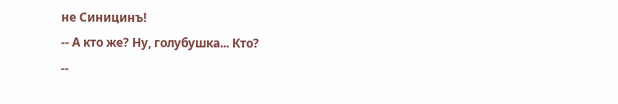не Синицинъ!
-- А кто же? Ну, голубушка... Кто?
--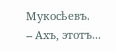Мукосѣевъ.
-- Ахъ, этотъ...